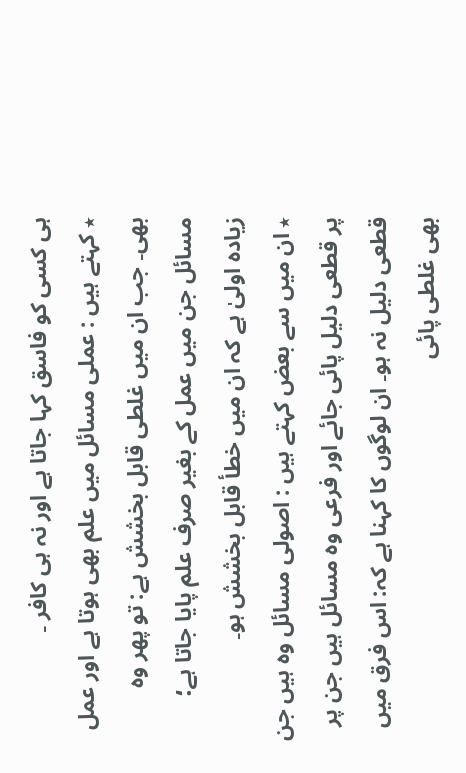ہی کسی کو فاسق کہا جاتا ہے اور نہ ہی کافر ۔
٭ کہتے ہیں : عملی مسائل میں علم بھی ہوتا ہے اور عمل بھی۔ جب ان میں غلطی قابل بخشش ہے: تو پھر وہ مسائل جن میں عمل کے بغیر صرف علم پایا جاتا ہے؛ زیادہ اولیٰ ہے کہ ان میں خطأ قابل بخشش ہو۔
٭ ان میں سے بعض کہتے ہیں : اصولی مسائل وہ ہیں جن پر قطعی دلیل پائی جائے اور فرعی وہ مسائل ہیں جن پر قطعی دلیل نہ ہو۔ ان لوگوں کا کہنا ہے کہ: اس فرق میں بھی غلطی پائی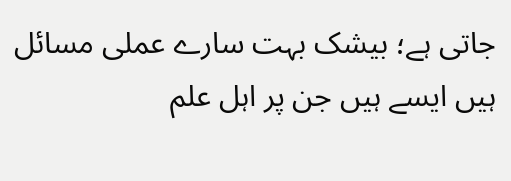جاتی ہے؛ بیشک بہت سارے عملی مسائل ہیں ایسے ہیں جن پر اہل علم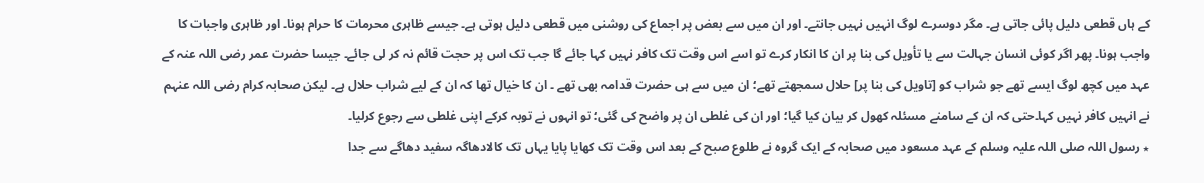کے ہاں قطعی دلیل پائی جاتی ہے۔ مگر دوسرے لوگ انہیں نہیں جانتے۔ اور ان میں سے بعض پر اجماع کی روشنی میں قطعی دلیل ہوتی ہے۔ جیسے ظاہری محرمات کا حرام ہونا۔ اور ظاہری واجبات کا واجب ہونا۔ پھر اگر کوئی انسان جہالت سے یا تأویل کی بنا پر ان کا انکار کرے تو اسے اس وقت تک کافر نہیں کہا جائے گا جب تک اس پر حجت قائم نہ کر لی جائے۔ جیسا حضرت عمر رضی اللہ عنہ کے عہد میں کچھ لوگ ایسے تھے جو شراب کو [تاویل کی بنا پر] حلال سمجھتے تھے؛ ان میں سے ہی حضرت قدامہ بھی تھے ۔ ان کا خیال تھا کہ ان کے لیے شراب حلال ہے۔ لیکن صحابہ کرام رضی اللہ عنہم نے انہیں کافر نہیں کہا۔حتی کہ ان کے سامنے مسئلہ کھول کر بیان کیا گیا؛ اور ان کی غلطی ان پر واضح کی گئی؛ تو انہوں نے توبہ کرکے اپنی غلطی سے رجوع کرلیا۔
٭ رسول اللہ صلی اللہ علیہ وسلم کے عہد مسعود میں صحابہ کے ایک گروہ نے طلوع صبح کے بعد اس وقت تک کھایا پایا یہاں تک کالادھاگہ سفید دھاگے سے جدا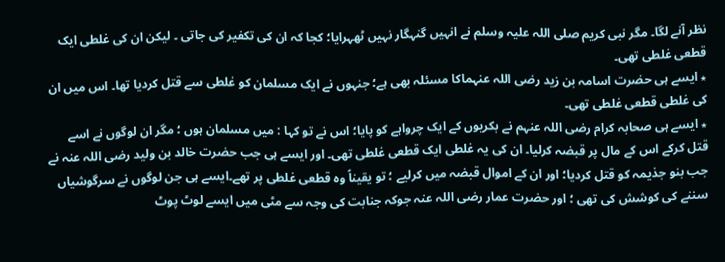نظر آنے لگا۔ مگر نبی کریم صلی اللہ علیہ وسلم نے انہیں گنہگار نہیں ٹھہرایا؛ کجا کہ ان کی تکفیر کی جاتی ۔ لیکن ان کی غلطی ایک قطعی غلطی تھی۔
٭ ایسے ہی حضرت اسامہ بن زید رضی اللہ عنہماکا مسئلہ بھی ہے؛ جنہوں نے ایک مسلمان کو غلطی سے قتل کردیا تھا۔ اس میں ان کی غلطی قطعی غلطی تھی۔
٭ ایسے ہی صحابہ کرام رضی اللہ عنہم نے بکریوں کے ایک چرواہے کو پایا؛ اس نے تو کہا : میں مسلمان ہوں ؛ مگر ان لوگوں نے اسے قتل کرکے اس کے مال پر قبضہ کرلیا۔ ان کی یہ غلطی ایک قطعی غلطی تھی۔ اور ایسے ہی جب حضرت خالد بن ولید رضی اللہ عنہ نے جب بنو جذیمہ کو قتل کردیا؛ اور ان کے اموال قبضہ میں کرلیے ؛ تو یقیناً وہ قطعی غلطی پر تھے۔ایسے ہی جن لوگوں نے سرگوشیاں سننے کی کوشش کی تھی ؛ اور حضرت عمار رضی اللہ عنہ جوکہ جنابت کی وجہ سے مٹی میں ایسے لوٹ پوٹ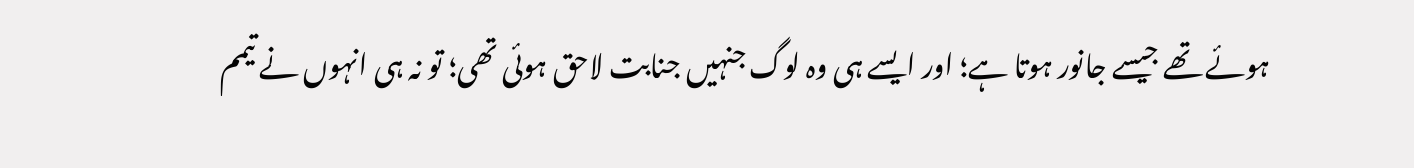ہوئے تھے جیسے جانور ہوتا ہے؛ اور ایسے ہی وہ لوگ جنہیں جنابت لاحق ہوئی تھی؛ تو نہ ہی انہوں نے تیمم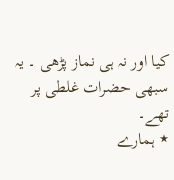کیا اور نہ ہی نماز پڑھی ۔ یہ سبھی حضرات غلطی پر تھے۔
٭ ہمارے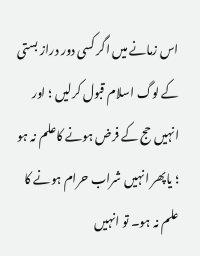اس زمانے میں اگر کسی دور دراز بستی کے لوگ اسلام قبول کرلیں ؛ اور انہیں حج کے فرض ہونے کاعلم نہ ہو ؛ یاپھر انہیں شراب حرام ہونے کا علم نہ ہو۔ تو انہیں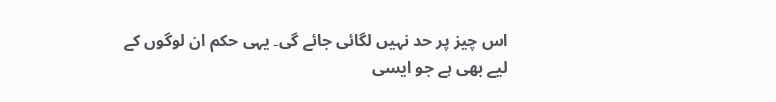اس چیز پر حد نہیں لگائی جائے گی۔ یہی حکم ان لوگوں کے لیے بھی ہے جو ایسی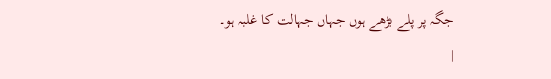جگہ پر پلے بڑھے ہوں جہاں جہالت کا غلبہ ہو۔
|